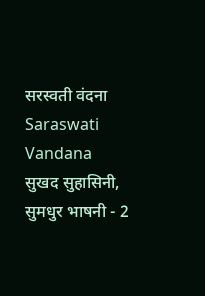सरस्वती वंदना
Saraswati Vandana
सुखद सुहासिनी, सुमधुर भाषनी - 2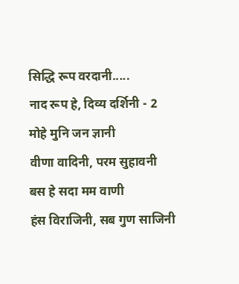सिद्धि रूप वरदानी.....
नाद रूप हे, दिव्य दर्शिनी - 2
मोहे मुनि जन ज्ञानी
वीणा वादिनी, परम सुहावनी
बस हे सदा मम वाणी
हंस विराजिनी, सब गुण साजिनी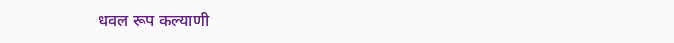धवल रूप कल्याणी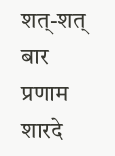शत्-शत् बार प्रणाम शारदे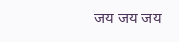जय जय जय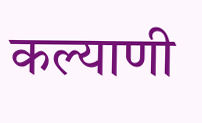कल्याणी